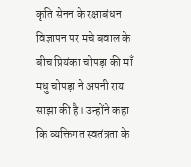कृति सेनन के रक्षाबंधन विज्ञापन पर मचे बवाल के बीच प्रियंका चोपड़ा की माँ मधु चोपड़ा ने अपनी राय साझा की है। उन्होंने कहा कि व्यक्तिगत स्वतंत्रता के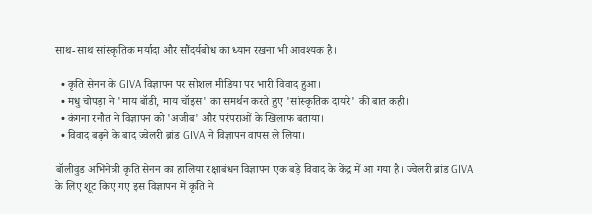साथ-साथ सांस्कृतिक मर्यादा और सौंदर्यबोध का ध्यान रखना भी आवश्यक है।

  • कृति सेनन के GIVA विज्ञापन पर सोशल मीडिया पर भारी विवाद हुआ।
  • मधु चोपड़ा ने 'माय बॉडी, माय चॉइस' का समर्थन करते हुए 'सांस्कृतिक दायरे' की बात कही।
  • कंगना रनौत ने विज्ञापन को 'अजीब' और परंपराओं के खिलाफ बताया।
  • विवाद बढ़ने के बाद ज्वेलरी ब्रांड GIVA ने विज्ञापन वापस ले लिया।

बॉलीवुड अभिनेत्री कृति सेनन का हालिया रक्षाबंधन विज्ञापन एक बड़े विवाद के केंद्र में आ गया है। ज्वेलरी ब्रांड GIVA के लिए शूट किए गए इस विज्ञापन में कृति ने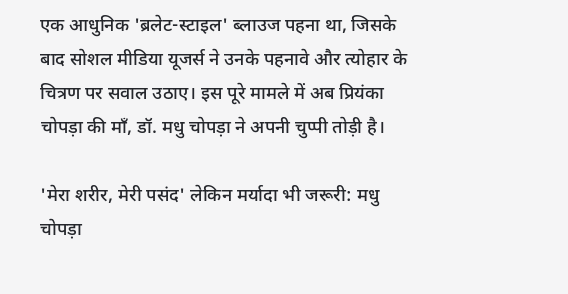एक आधुनिक 'ब्रलेट-स्टाइल' ब्लाउज पहना था, जिसके बाद सोशल मीडिया यूजर्स ने उनके पहनावे और त्योहार के चित्रण पर सवाल उठाए। इस पूरे मामले में अब प्रियंका चोपड़ा की माँ, डॉ. मधु चोपड़ा ने अपनी चुप्पी तोड़ी है।

'मेरा शरीर, मेरी पसंद' लेकिन मर्यादा भी जरूरी: मधु चोपड़ा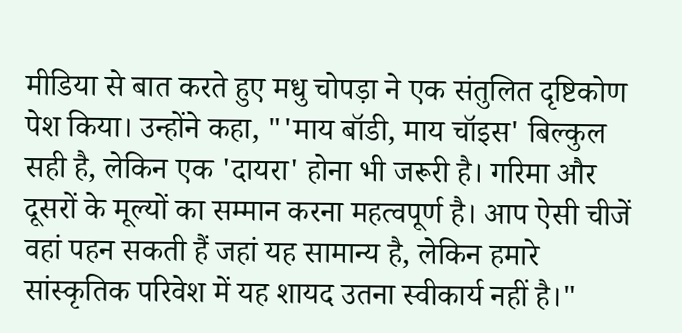मीडिया से बात करते हुए मधु चोपड़ा ने एक संतुलित दृष्टिकोण पेश किया। उन्होंने कहा, "'माय बॉडी, माय चॉइस' बिल्कुल सही है, लेकिन एक 'दायरा' होना भी जरूरी है। गरिमा और दूसरों के मूल्यों का सम्मान करना महत्वपूर्ण है। आप ऐसी चीजें वहां पहन सकती हैं जहां यह सामान्य है, लेकिन हमारे सांस्कृतिक परिवेश में यह शायद उतना स्वीकार्य नहीं है।"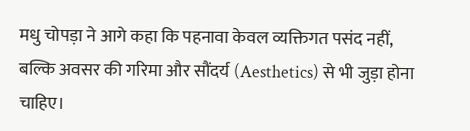मधु चोपड़ा ने आगे कहा कि पहनावा केवल व्यक्तिगत पसंद नहीं, बल्कि अवसर की गरिमा और सौंदर्य (Aesthetics) से भी जुड़ा होना चाहिए।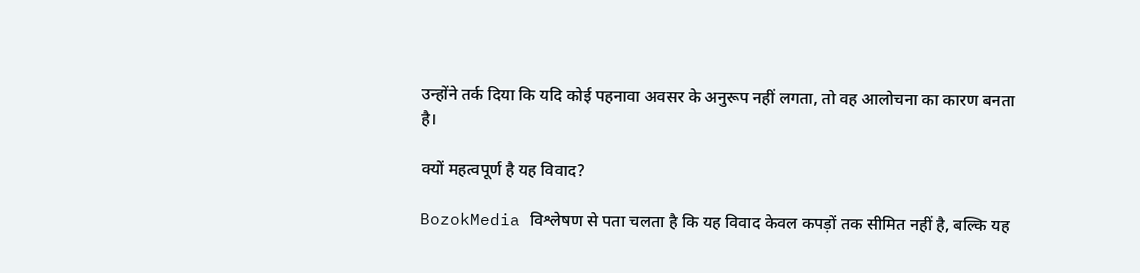उन्होंने तर्क दिया कि यदि कोई पहनावा अवसर के अनुरूप नहीं लगता, तो वह आलोचना का कारण बनता है।

क्यों महत्वपूर्ण है यह विवाद?

BozokMedia विश्लेषण से पता चलता है कि यह विवाद केवल कपड़ों तक सीमित नहीं है, बल्कि यह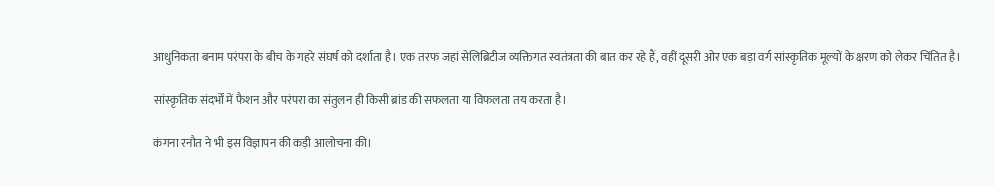आधुनिकता बनाम परंपरा के बीच के गहरे संघर्ष को दर्शाता है। एक तरफ जहां सेलिब्रिटीज व्यक्तिगत स्वतंत्रता की बात कर रहे हैं, वहीं दूसरी ओर एक बड़ा वर्ग सांस्कृतिक मूल्यों के क्षरण को लेकर चिंतित है।

सांस्कृतिक संदर्भों में फैशन और परंपरा का संतुलन ही किसी ब्रांड की सफलता या विफलता तय करता है।

कंगना रनौत ने भी इस विज्ञापन की कड़ी आलोचना की।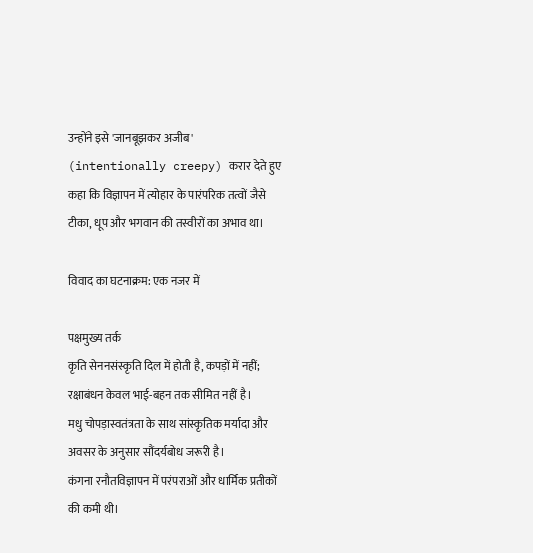उन्होंने इसे 'जानबूझकर अजीब' (intentionally creepy) करार देते हुए कहा कि विज्ञापन में त्योहार के पारंपरिक तत्वों जैसे टीका, धूप और भगवान की तस्वीरों का अभाव था।

विवाद का घटनाक्रम: एक नजर में

पक्षमुख्य तर्क
कृति सेननसंस्कृति दिल में होती है, कपड़ों में नहीं; रक्षाबंधन केवल भाई-बहन तक सीमित नहीं है।
मधु चोपड़ास्वतंत्रता के साथ सांस्कृतिक मर्यादा और अवसर के अनुसार सौंदर्यबोध जरूरी है।
कंगना रनौतविज्ञापन में परंपराओं और धार्मिक प्रतीकों की कमी थी।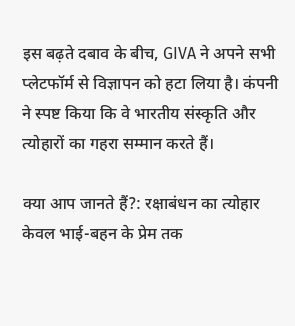इस बढ़ते दबाव के बीच, GIVA ने अपने सभी प्लेटफॉर्म से विज्ञापन को हटा लिया है। कंपनी ने स्पष्ट किया कि वे भारतीय संस्कृति और त्योहारों का गहरा सम्मान करते हैं।

क्या आप जानते हैं?: रक्षाबंधन का त्योहार केवल भाई-बहन के प्रेम तक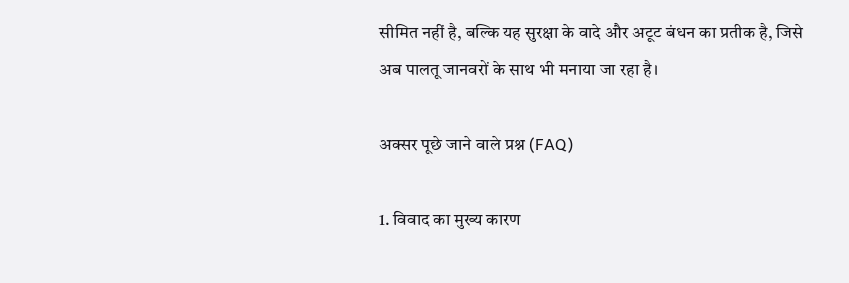सीमित नहीं है, बल्कि यह सुरक्षा के वादे और अटूट बंधन का प्रतीक है, जिसे अब पालतू जानवरों के साथ भी मनाया जा रहा है।

अक्सर पूछे जाने वाले प्रश्न (FAQ)

1. विवाद का मुख्य कारण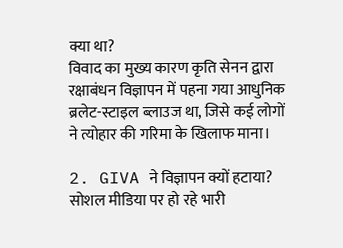क्या था?
विवाद का मुख्य कारण कृति सेनन द्वारा रक्षाबंधन विज्ञापन में पहना गया आधुनिक ब्रलेट-स्टाइल ब्लाउज था, जिसे कई लोगों ने त्योहार की गरिमा के खिलाफ माना।

2. GIVA ने विज्ञापन क्यों हटाया?
सोशल मीडिया पर हो रहे भारी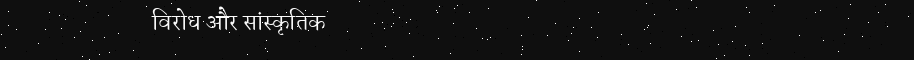विरोध और सांस्कृतिक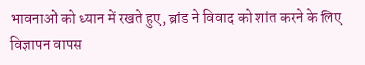भावनाओं को ध्यान में रखते हुए, ब्रांड ने विवाद को शांत करने के लिए विज्ञापन वापस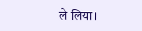ले लिया।